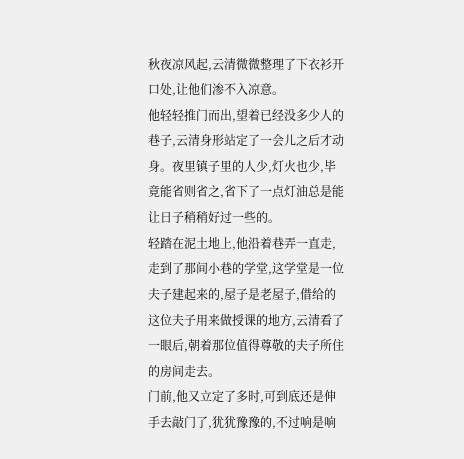秋夜凉风起,云清微微整理了下衣衫开口处,让他们渗不入凉意。
他轻轻推门而出,望着已经没多少人的巷子,云清身形站定了一会儿之后才动身。夜里镇子里的人少,灯火也少,毕竟能省则省之,省下了一点灯油总是能让日子稍稍好过一些的。
轻踏在泥土地上,他沿着巷弄一直走,走到了那间小巷的学堂,这学堂是一位夫子建起来的,屋子是老屋子,借给的这位夫子用来做授课的地方,云清看了一眼后,朝着那位值得尊敬的夫子所住的房间走去。
门前,他又立定了多时,可到底还是伸手去敲门了,犹犹豫豫的,不过响是响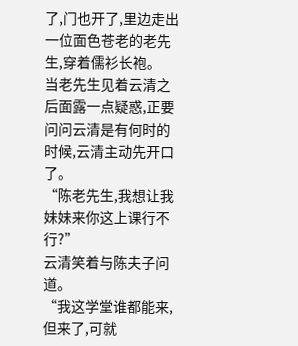了,门也开了,里边走出一位面色苍老的老先生,穿着儒衫长袍。
当老先生见着云清之后面露一点疑惑,正要问问云清是有何时的时候,云清主动先开口了。
“陈老先生,我想让我妹妹来你这上课行不行?”
云清笑着与陈夫子问道。
“我这学堂谁都能来,但来了,可就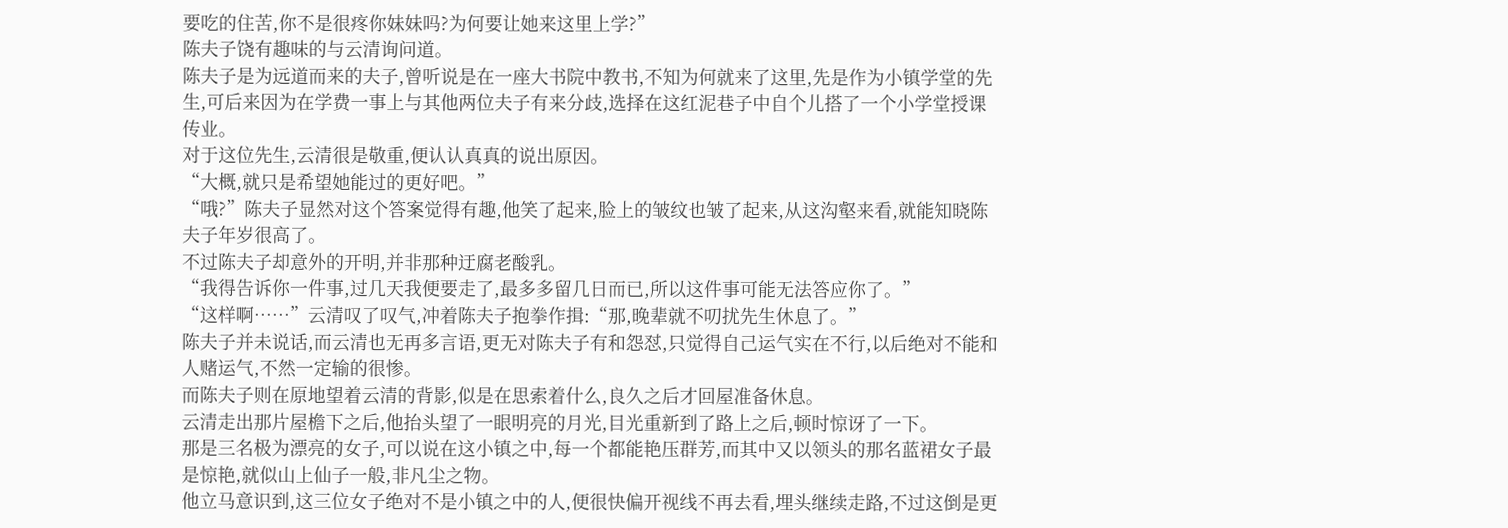要吃的住苦,你不是很疼你妹妹吗?为何要让她来这里上学?”
陈夫子饶有趣味的与云清询问道。
陈夫子是为远道而来的夫子,曾听说是在一座大书院中教书,不知为何就来了这里,先是作为小镇学堂的先生,可后来因为在学费一事上与其他两位夫子有来分歧,选择在这红泥巷子中自个儿搭了一个小学堂授课传业。
对于这位先生,云清很是敬重,便认认真真的说出原因。
“大概,就只是希望她能过的更好吧。”
“哦?”陈夫子显然对这个答案觉得有趣,他笑了起来,脸上的皱纹也皱了起来,从这沟壑来看,就能知晓陈夫子年岁很高了。
不过陈夫子却意外的开明,并非那种迂腐老酸乳。
“我得告诉你一件事,过几天我便要走了,最多多留几日而已,所以这件事可能无法答应你了。”
“这样啊……”云清叹了叹气,冲着陈夫子抱拳作揖:“那,晚辈就不叨扰先生休息了。”
陈夫子并未说话,而云清也无再多言语,更无对陈夫子有和怨怼,只觉得自己运气实在不行,以后绝对不能和人赌运气,不然一定输的很惨。
而陈夫子则在原地望着云清的背影,似是在思索着什么,良久之后才回屋准备休息。
云清走出那片屋檐下之后,他抬头望了一眼明亮的月光,目光重新到了路上之后,顿时惊讶了一下。
那是三名极为漂亮的女子,可以说在这小镇之中,每一个都能艳压群芳,而其中又以领头的那名蓝裙女子最是惊艳,就似山上仙子一般,非凡尘之物。
他立马意识到,这三位女子绝对不是小镇之中的人,便很快偏开视线不再去看,埋头继续走路,不过这倒是更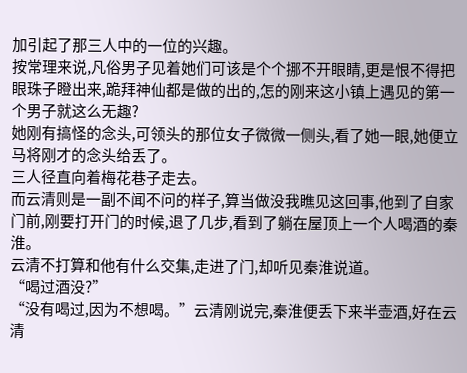加引起了那三人中的一位的兴趣。
按常理来说,凡俗男子见着她们可该是个个挪不开眼睛,更是恨不得把眼珠子瞪出来,跪拜神仙都是做的出的,怎的刚来这小镇上遇见的第一个男子就这么无趣?
她刚有搞怪的念头,可领头的那位女子微微一侧头,看了她一眼,她便立马将刚才的念头给丢了。
三人径直向着梅花巷子走去。
而云清则是一副不闻不问的样子,算当做没我瞧见这回事,他到了自家门前,刚要打开门的时候,退了几步,看到了躺在屋顶上一个人喝酒的秦淮。
云清不打算和他有什么交集,走进了门,却听见秦淮说道。
“喝过酒没?”
“没有喝过,因为不想喝。”云清刚说完,秦淮便丢下来半壶酒,好在云清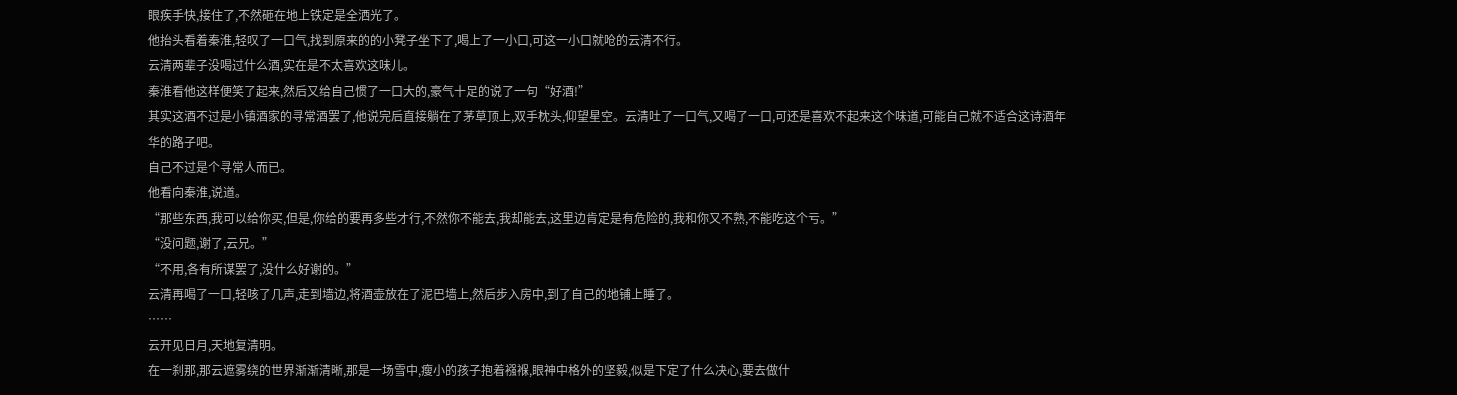眼疾手快,接住了,不然砸在地上铁定是全洒光了。
他抬头看着秦淮,轻叹了一口气,找到原来的的小凳子坐下了,喝上了一小口,可这一小口就呛的云清不行。
云清两辈子没喝过什么酒,实在是不太喜欢这味儿。
秦淮看他这样便笑了起来,然后又给自己惯了一口大的,豪气十足的说了一句“好酒!”
其实这酒不过是小镇酒家的寻常酒罢了,他说完后直接躺在了茅草顶上,双手枕头,仰望星空。云清吐了一口气,又喝了一口,可还是喜欢不起来这个味道,可能自己就不适合这诗酒年华的路子吧。
自己不过是个寻常人而已。
他看向秦淮,说道。
“那些东西,我可以给你买,但是,你给的要再多些才行,不然你不能去,我却能去,这里边肯定是有危险的,我和你又不熟,不能吃这个亏。”
“没问题,谢了,云兄。”
“不用,各有所谋罢了,没什么好谢的。”
云清再喝了一口,轻咳了几声,走到墙边,将酒壶放在了泥巴墙上,然后步入房中,到了自己的地铺上睡了。
……
云开见日月,天地复清明。
在一刹那,那云遮雾绕的世界渐渐清晰,那是一场雪中,瘦小的孩子抱着襁褓,眼神中格外的坚毅,似是下定了什么决心,要去做什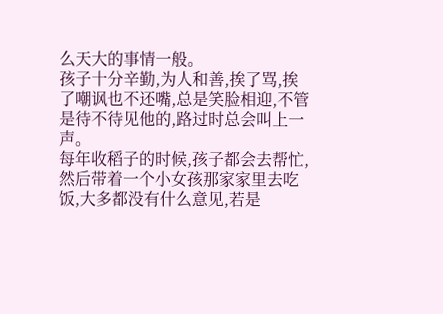么天大的事情一般。
孩子十分辛勤,为人和善,挨了骂,挨了嘲讽也不还嘴,总是笑脸相迎,不管是待不待见他的,路过时总会叫上一声。
每年收稻子的时候,孩子都会去帮忙,然后带着一个小女孩那家家里去吃饭,大多都没有什么意见,若是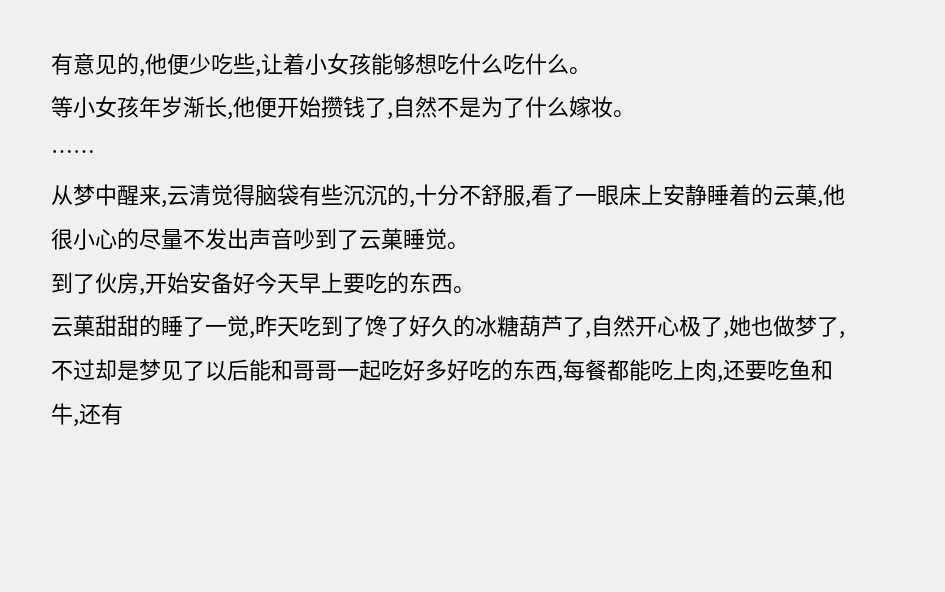有意见的,他便少吃些,让着小女孩能够想吃什么吃什么。
等小女孩年岁渐长,他便开始攒钱了,自然不是为了什么嫁妆。
……
从梦中醒来,云清觉得脑袋有些沉沉的,十分不舒服,看了一眼床上安静睡着的云菓,他很小心的尽量不发出声音吵到了云菓睡觉。
到了伙房,开始安备好今天早上要吃的东西。
云菓甜甜的睡了一觉,昨天吃到了馋了好久的冰糖葫芦了,自然开心极了,她也做梦了,不过却是梦见了以后能和哥哥一起吃好多好吃的东西,每餐都能吃上肉,还要吃鱼和牛,还有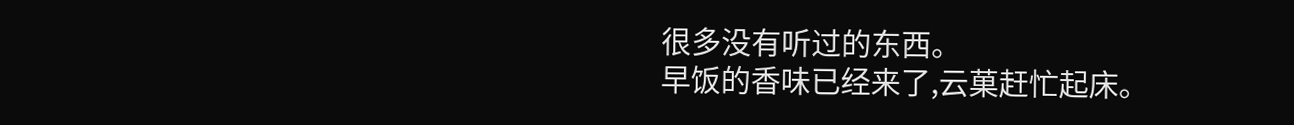很多没有听过的东西。
早饭的香味已经来了,云菓赶忙起床。